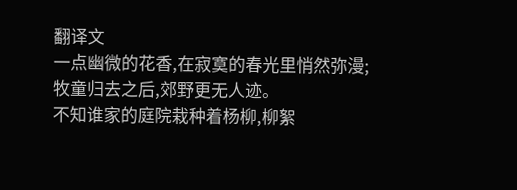翻译文
一点幽微的花香,在寂寞的春光里悄然弥漫;牧童归去之后,郊野更无人迹。
不知谁家的庭院栽种着杨柳,柳絮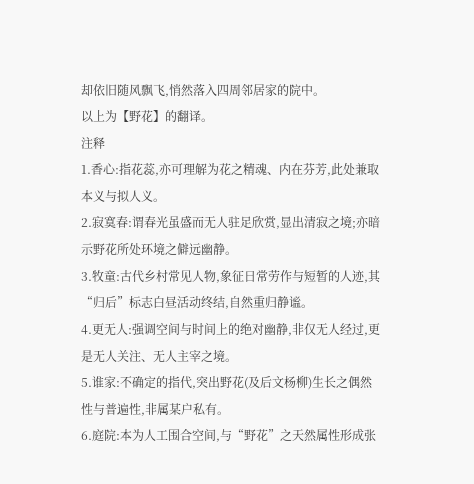却依旧随风飘飞,悄然落入四周邻居家的院中。
以上为【野花】的翻译。
注释
1.香心:指花蕊,亦可理解为花之精魂、内在芬芳,此处兼取本义与拟人义。
2.寂寞春:谓春光虽盛而无人驻足欣赏,显出清寂之境;亦暗示野花所处环境之僻远幽静。
3.牧童:古代乡村常见人物,象征日常劳作与短暂的人迹,其“归后”标志白昼活动终结,自然重归静谧。
4.更无人:强调空间与时间上的绝对幽静,非仅无人经过,更是无人关注、无人主宰之境。
5.谁家:不确定的指代,突出野花(及后文杨柳)生长之偶然性与普遍性,非属某户私有。
6.庭院:本为人工围合空间,与“野花”之天然属性形成张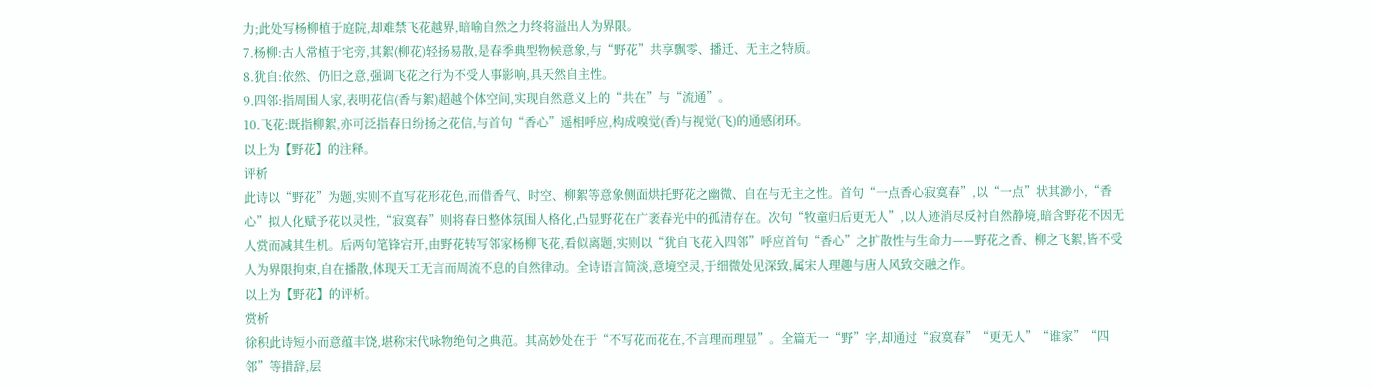力;此处写杨柳植于庭院,却难禁飞花越界,暗喻自然之力终将溢出人为界限。
7.杨柳:古人常植于宅旁,其絮(柳花)轻扬易散,是春季典型物候意象,与“野花”共享飘零、播迁、无主之特质。
8.犹自:依然、仍旧之意,强调飞花之行为不受人事影响,具天然自主性。
9.四邻:指周围人家,表明花信(香与絮)超越个体空间,实现自然意义上的“共在”与“流通”。
10.飞花:既指柳絮,亦可泛指春日纷扬之花信,与首句“香心”遥相呼应,构成嗅觉(香)与视觉(飞)的通感闭环。
以上为【野花】的注释。
评析
此诗以“野花”为题,实则不直写花形花色,而借香气、时空、柳絮等意象侧面烘托野花之幽微、自在与无主之性。首句“一点香心寂寞春”,以“一点”状其渺小,“香心”拟人化赋予花以灵性,“寂寞春”则将春日整体氛围人格化,凸显野花在广袤春光中的孤清存在。次句“牧童归后更无人”,以人迹消尽反衬自然静境,暗含野花不因无人赏而减其生机。后两句笔锋宕开,由野花转写邻家杨柳飞花,看似离题,实则以“犹自飞花入四邻”呼应首句“香心”之扩散性与生命力——野花之香、柳之飞絮,皆不受人为界限拘束,自在播散,体现天工无言而周流不息的自然律动。全诗语言简淡,意境空灵,于细微处见深致,属宋人理趣与唐人风致交融之作。
以上为【野花】的评析。
赏析
徐积此诗短小而意蕴丰饶,堪称宋代咏物绝句之典范。其高妙处在于“不写花而花在,不言理而理显”。全篇无一“野”字,却通过“寂寞春”“更无人”“谁家”“四邻”等措辞,层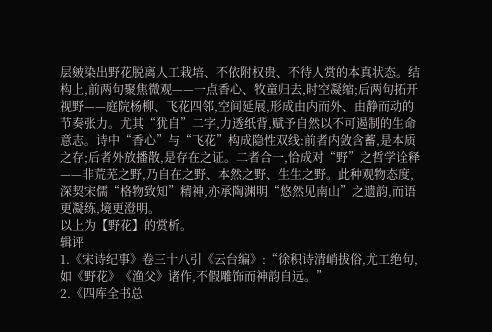层皴染出野花脱离人工栽培、不依附权贵、不待人赏的本真状态。结构上,前两句聚焦微观——一点香心、牧童归去,时空凝缩;后两句拓开视野——庭院杨柳、飞花四邻,空间延展,形成由内而外、由静而动的节奏张力。尤其“犹自”二字,力透纸背,赋予自然以不可遏制的生命意志。诗中“香心”与“飞花”构成隐性双线:前者内敛含蓄,是本质之存;后者外放播散,是存在之证。二者合一,恰成对“野”之哲学诠释——非荒芜之野,乃自在之野、本然之野、生生之野。此种观物态度,深契宋儒“格物致知”精神,亦承陶渊明“悠然见南山”之遗韵,而语更凝练,境更澄明。
以上为【野花】的赏析。
辑评
1.《宋诗纪事》卷三十八引《云台编》:“徐积诗清峭拔俗,尤工绝句,如《野花》《渔父》诸作,不假雕饰而神韵自远。”
2.《四库全书总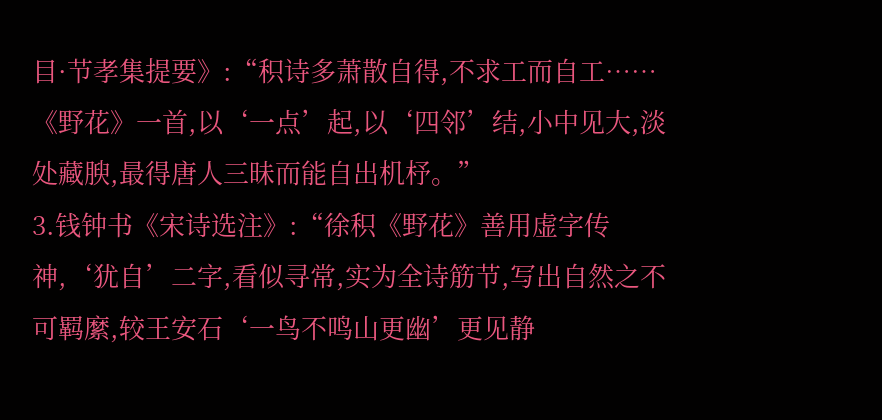目·节孝集提要》:“积诗多萧散自得,不求工而自工……《野花》一首,以‘一点’起,以‘四邻’结,小中见大,淡处藏腴,最得唐人三昧而能自出机杼。”
3.钱钟书《宋诗选注》:“徐积《野花》善用虚字传神,‘犹自’二字,看似寻常,实为全诗筋节,写出自然之不可羁縻,较王安石‘一鸟不鸣山更幽’更见静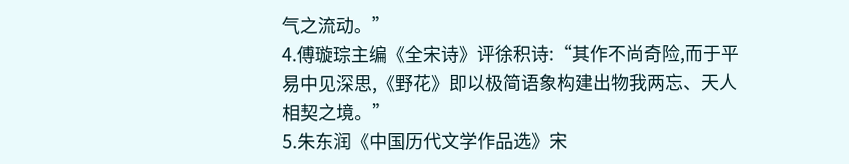气之流动。”
4.傅璇琮主编《全宋诗》评徐积诗:“其作不尚奇险,而于平易中见深思,《野花》即以极简语象构建出物我两忘、天人相契之境。”
5.朱东润《中国历代文学作品选》宋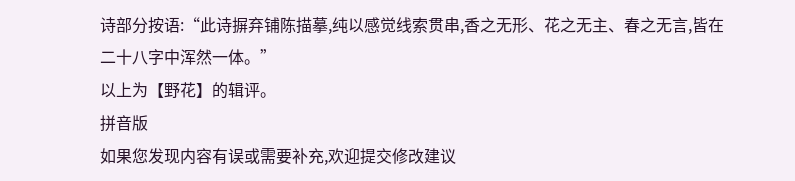诗部分按语:“此诗摒弃铺陈描摹,纯以感觉线索贯串,香之无形、花之无主、春之无言,皆在二十八字中浑然一体。”
以上为【野花】的辑评。
拼音版
如果您发现内容有误或需要补充,欢迎提交修改建议